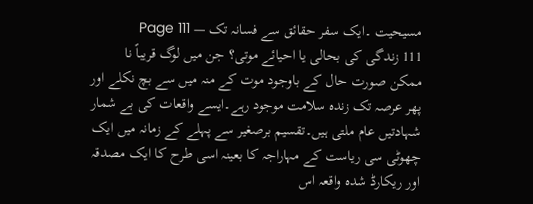مسیحیت ۔ایک سفر حقائق سے فسانہ تک — Page 111
111 زندگی کی بحالی یا احیائے موتی؟ جن میں لوگ قریباً نا ممکن صورت حال کے باوجود موت کے منہ میں سے بچ نکلے اور پھر عرصہ تک زندہ سلامت موجود رہے۔ایسے واقعات کی بے شمار شہادتیں عام ملتی ہیں۔تقسیم برصغیر سے پہلے کے زمانہ میں ایک چھوٹی سی ریاست کے مہاراجہ کا بعینہ اسی طرح کا ایک مصدقہ اور ریکارڈ شدہ واقعہ اس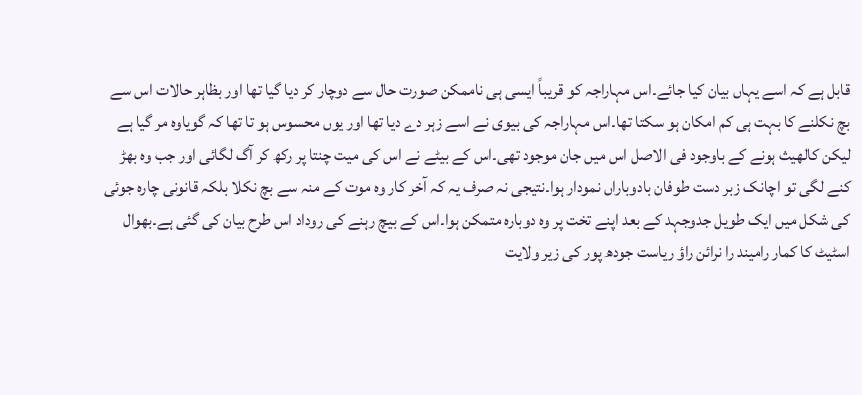قابل ہے کہ اسے یہاں بیان کیا جائے۔اس مہاراجہ کو قریباً ایسی ہی ناممکن صورت حال سے دوچار کر دیا گیا تھا اور بظاہر حالات اس سے بچ نکلنے کا بہت ہی کم امکان ہو سکتا تھا۔اس مہاراجہ کی بیوی نے اسے زہر دے دیا تھا اور یوں محسوس ہو تا تھا کہ گویاوہ مر گیا ہے لیکن کالھیث ہونے کے باوجود فی الاصل اس میں جان موجود تھی۔اس کے بیٹے نے اس کی میت چنتا پر رکھ کر آگ لگائی اور جب وہ بھڑ کنے لگی تو اچانک زبر دست طوفان بادوباراں نمودار ہوا۔نتیجی نہ صرف یہ کہ آخر کار وہ موت کے منہ سے بچ نکلا بلکہ قانونی چارہ جوئی کی شکل میں ایک طویل جدوجہد کے بعد اپنے تخت پر وہ دوبارہ متمکن ہوا۔اس کے بیچ رہنے کی روداد اس طرح بیان کی گئی ہے۔بھوال اسٹیٹ کا کمار رامیند را نرائن راؤ ریاست جودھ پور کی زیر ولایت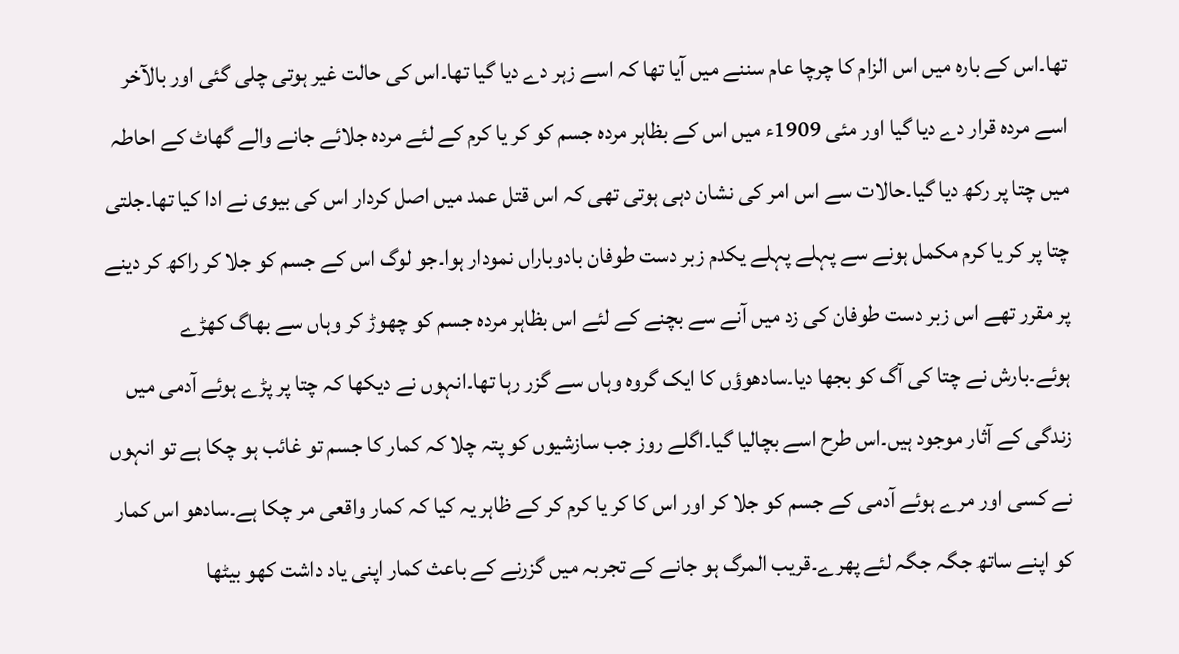تھا۔اس کے بارہ میں اس الزام کا چرچا عام سننے میں آیا تھا کہ اسے زہر دے دیا گیا تھا۔اس کی حالت غیر ہوتی چلی گئی اور بالآخر اسے مردہ قرار دے دیا گیا اور مئی 1909ء میں اس کے بظاہر مردہ جسم کو کر یا کرم کے لئے مردہ جلائے جانے والے گھاٹ کے احاطہ میں چتا پر رکھ دیا گیا۔حالات سے اس امر کی نشان دہی ہوتی تھی کہ اس قتل عمد میں اصل کردار اس کی بیوی نے ادا کیا تھا۔جلتی چتا پر کر یا کرم مکمل ہونے سے پہلے پہلے یکدم زبر دست طوفان بادوباراں نمودار ہوا۔جو لوگ اس کے جسم کو جلا کر راکھ کر دینے پر مقرر تھے اس زبر دست طوفان کی زد میں آنے سے بچنے کے لئے اس بظاہر مردہ جسم کو چھوڑ کر وہاں سے بھاگ کھڑے ہوئے۔بارش نے چتا کی آگ کو بجھا دیا۔سادھوؤں کا ایک گروہ وہاں سے گزر رہا تھا۔انہوں نے دیکھا کہ چتا پر پڑے ہوئے آدمی میں زندگی کے آثار موجود ہیں۔اس طرح اسے بچالیا گیا۔اگلے روز جب سازشیوں کو پتہ چلا کہ کمار کا جسم تو غائب ہو چکا ہے تو انہوں نے کسی اور مرے ہوئے آدمی کے جسم کو جلا کر اور اس کا کر یا کرم کر کے ظاہر یہ کیا کہ کمار واقعی مر چکا ہے۔سادھو اس کمار کو اپنے ساتھ جگہ جگہ لئے پھرے۔قریب المرگ ہو جانے کے تجربہ میں گزرنے کے باعث کمار اپنی یاد داشت کھو بیٹھا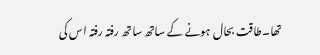تھا۔طاقت بحال ہونے کے ساتھ ساتھ رفتہ رفتہ اس کی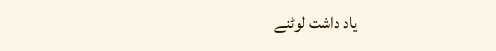یاد داشت لوٹنے